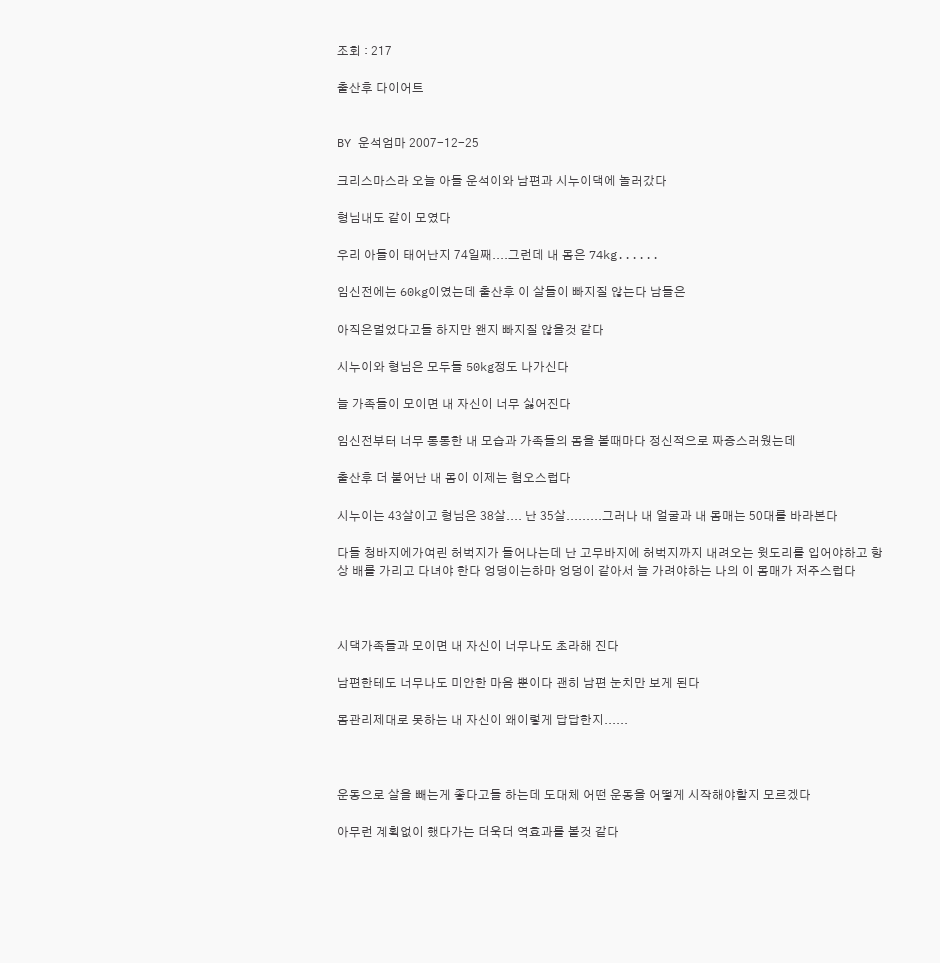조회 : 217

출산후 다이어트


BY 운석엄마 2007-12-25

크리스마스라 오늘 아들 운석이와 남편과 시누이댁에 놀러갔다

형님내도 같이 모였다

우리 아들이 태어난지 74일째....그런데 내 몸은 74kg......

임신전에는 60kg이였는데 출산후 이 살들이 빠지질 않는다 남들은

아직은멀었다고들 하지만 왠지 빠지질 않을것 같다

시누이와 형님은 모두들 50kg정도 나가신다

늘 가족들이 모이면 내 자신이 너무 싫어진다

임신전부터 너무 통통한 내 모습과 가족들의 몸을 볼때마다 정신적으로 짜증스러웠는데

출산후 더 불어난 내 몸이 이제는 혐오스럽다

시누이는 43살이고 형님은 38살.... 난 35살.........그러나 내 얼굴과 내 몸매는 50대를 바라본다

다들 청바지에가여린 허벅지가 들어나는데 난 고무바지에 허벅지까지 내려오는 윗도리를 입어야하고 항상 배를 가리고 다녀야 한다 엉덩이는하마 엉덩이 같아서 늘 가려야하는 나의 이 몸매가 저주스럽다



시댁가족들과 모이면 내 자신이 너무나도 초라해 진다

남편한테도 너무나도 미안한 마음 뿐이다 괜히 남편 눈치만 보게 된다

몸관리제대로 못하는 내 자신이 왜이렇게 답답한지......



운동으로 살을 빼는게 좋다고들 하는데 도대체 어떤 운동을 어떻게 시작해야할지 모르겠다

아무런 계획없이 했다가는 더욱더 역효과를 볼것 같다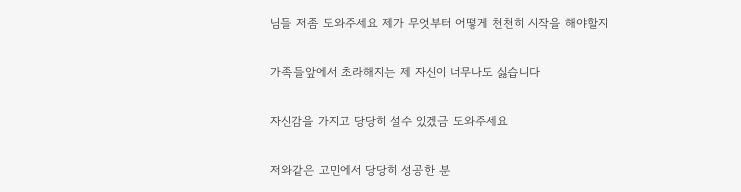님들 저좀 도와주세요 제가 무엇부터 어떻게 천천히 시작을 해야할지

가족들앞에서 초라해지는 제 자신이 너무나도 싫습니다

자신감을 가지고 당당히 설수 있겠금 도와주세요

저와같은 고민에서 당당히 성공한 분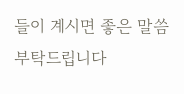들이 계시면 좋은 말씀 부탁드립니다